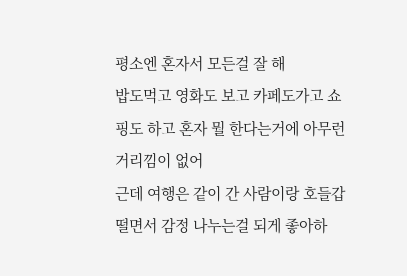평소엔 혼자서 모든걸 잘 해
밥도먹고 영화도 보고 카페도가고 쇼핑도 하고 혼자 뭘 한다는거에 아무런 거리낌이 없어
근데 여행은 같이 간 사람이랑 호들갑떨면서 감정 나누는걸 되게 좋아하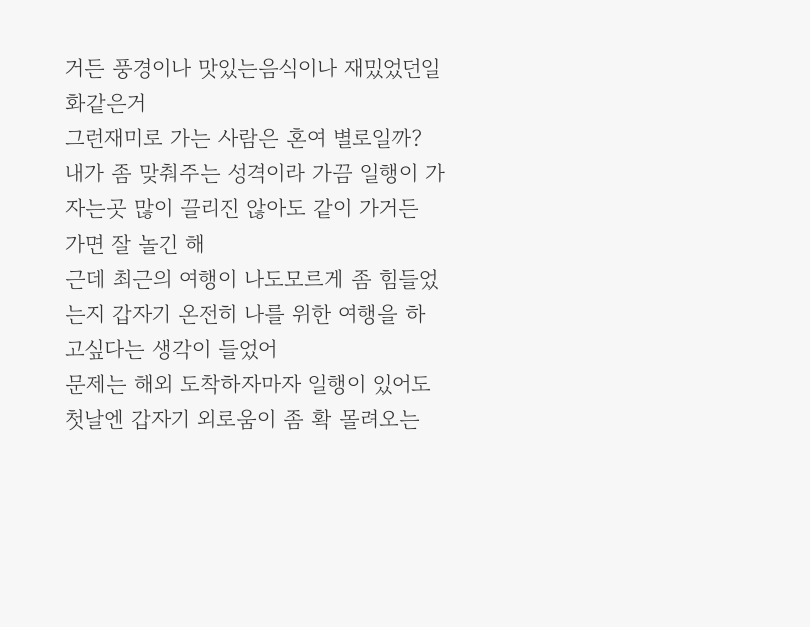거든 풍경이나 맛있는음식이나 재밌었던일화같은거
그런재미로 가는 사람은 혼여 별로일까?
내가 좀 맞춰주는 성격이라 가끔 일행이 가자는곳 많이 끌리진 않아도 같이 가거든 가면 잘 놀긴 해
근데 최근의 여행이 나도모르게 좀 힘들었는지 갑자기 온전히 나를 위한 여행을 하고싶다는 생각이 들었어
문제는 해외 도착하자마자 일행이 있어도 첫날엔 갑자기 외로움이 좀 확 몰려오는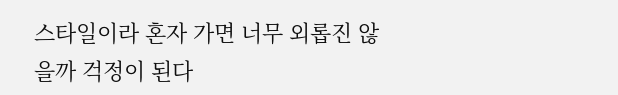스타일이라 혼자 가면 너무 외롭진 않을까 걱정이 된다